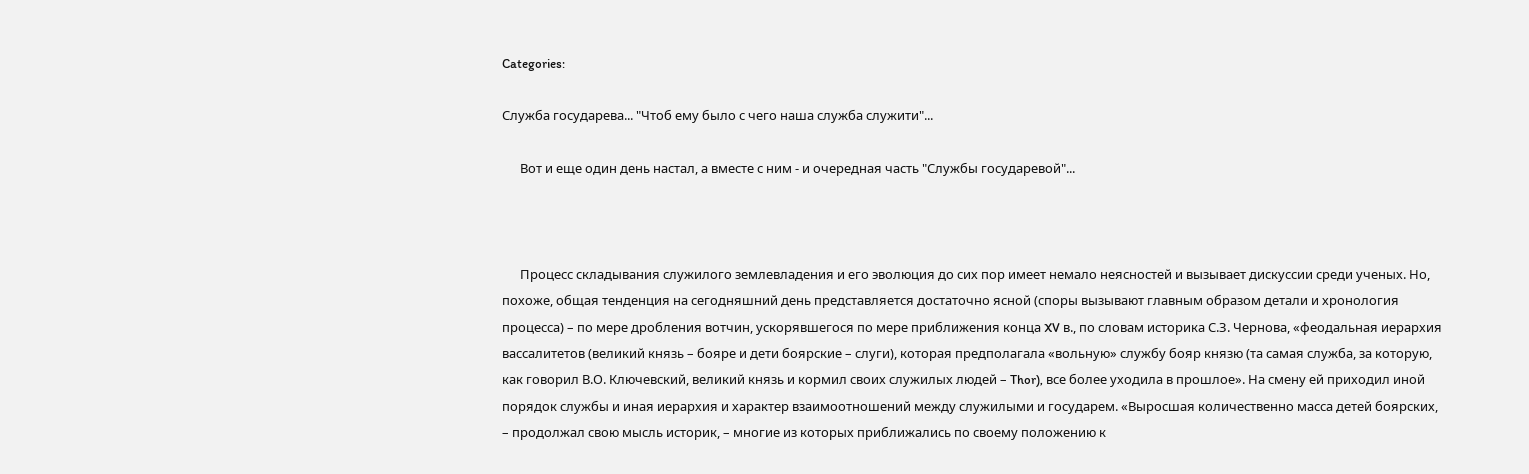Categories:

Служба государева... "Чтоб ему было с чего наша служба служити"...

      Вот и еще один день настал, а вместе с ним - и очередная часть "Службы государевой"...



      Процесс складывания служилого землевладения и его эволюция до сих пор имеет немало неясностей и вызывает дискуссии среди ученых. Но, похоже, общая тенденция на сегодняшний день представляется достаточно ясной (споры вызывают главным образом детали и хронология процесса) – по мере дробления вотчин, ускорявшегося по мере приближения конца XV в., по словам историка С.З. Чернова, «феодальная иерархия вассалитетов (великий князь – бояре и дети боярские – слуги), которая предполагала «вольную» службу бояр князю (та самая служба, за которую, как говорил В.О. Ключевский, великий князь и кормил своих служилых людей – Thor), все более уходила в прошлое». На смену ей приходил иной порядок службы и иная иерархия и характер взаимоотношений между служилыми и государем. «Выросшая количественно масса детей боярских, – продолжал свою мысль историк, – многие из которых приближались по своему положению к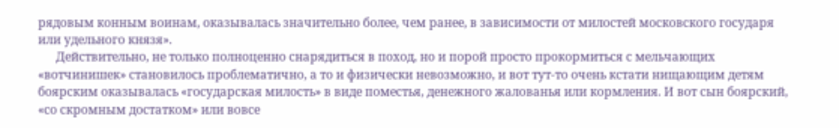рядовым конным воинам, оказывалась значительно более, чем ранее, в зависимости от милостей московского государя или удельного князя».
      Действительно, не только полноценно снарядиться в поход, но и порой просто прокормиться с мельчающих «вотчинишек» становилось проблематично, а то и физически невозможно, и вот тут-то очень кстати нищающим детям боярским оказывалась «государская милость» в виде поместья, денежного жалованья или кормления. И вот сын боярский, «со скромным достатком» или вовсе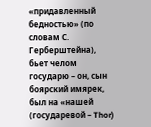«придавленный бедностью» (по словам С. Герберштейна), бьет челом государю – он, сын боярский имярек, был на «нашей (государевой – Thor)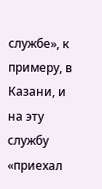службе», к примеру, в Казани, и на эту службу «приехал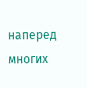наперед многих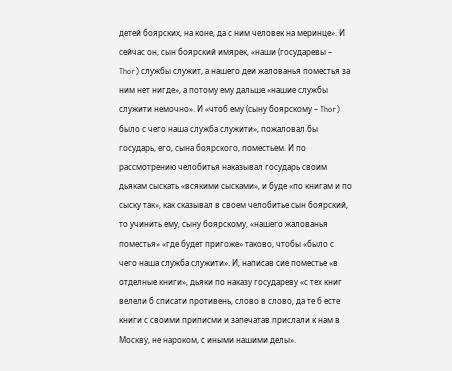детей боярских, на коне, да с ним человек на меринце». И сейчас он, сын боярский имярек, «наши (государевы – Thor) службы служит, а нашего деи жалованья поместья за ним нет нигде», а потому ему дальше «нашие службы служити немочно». И «чтоб ему (сыну боярскому – Thor) было с чего наша служба служити», пожаловал бы государь, его, сына боярского, поместьем. И по рассмотрению челобитья наказывал государь своим дьякам сыскать «всякими сысками», и буде «по книгам и по сыску так», как сказывал в своем челобитье сын боярский, то учинить ему, сыну боярскому, «нашего жалованья поместья» «где будет пригоже» таково, чтобы «было с чего наша служба служити». И, написав сие поместье «в отделные книги», дьяки по наказу государеву «с тех книг велели б списати противень, слово в слово, да те б есте книги с своими приписми и запечатав прислали к нам в Москву, не нароком, с иными нашими делы».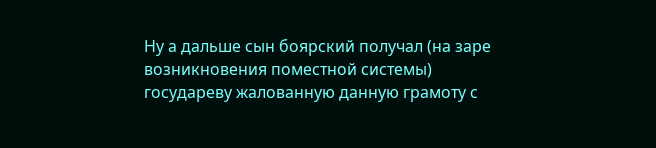Ну а дальше сын боярский получал (на заре возникновения поместной системы) государеву жалованную данную грамоту с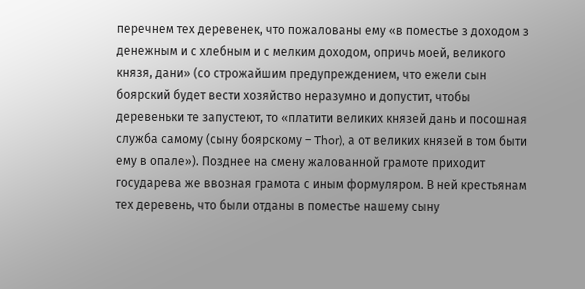перечнем тех деревенек, что пожалованы ему «в поместье з доходом з денежным и с хлебным и с мелким доходом, опричь моей, великого князя, дани» (со строжайшим предупреждением, что ежели сын боярский будет вести хозяйство неразумно и допустит, чтобы деревеньки те запустеют, то «платити великих князей дань и посошная служба самому (сыну боярскому – Thor), а от великих князей в том быти ему в опале»). Позднее на смену жалованной грамоте приходит государева же ввозная грамота с иным формуляром. В ней крестьянам тех деревень, что были отданы в поместье нашему сыну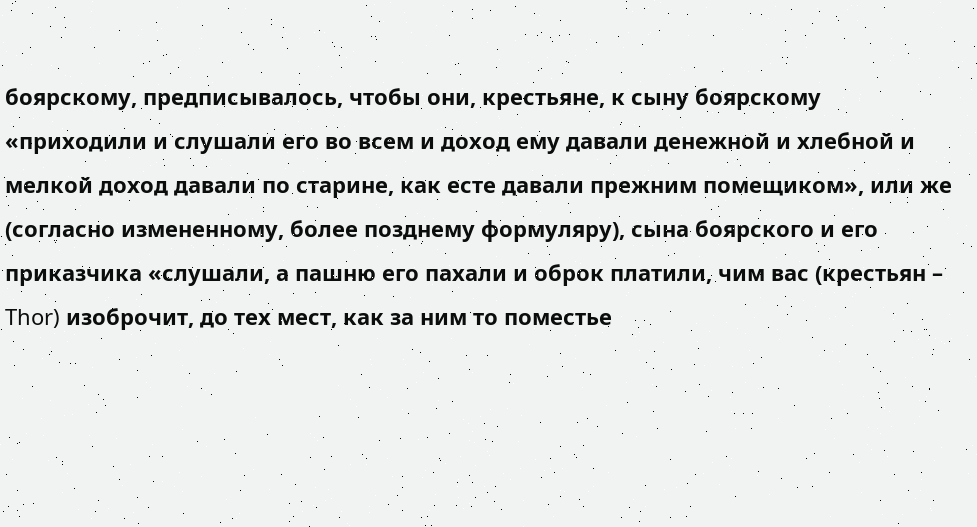боярскому, предписывалось, чтобы они, крестьяне, к сыну боярскому «приходили и слушали его во всем и доход ему давали денежной и хлебной и мелкой доход давали по старине, как есте давали прежним помещиком», или же (согласно измененному, более позднему формуляру), сына боярского и его приказчика «слушали, а пашню его пахали и оброк платили, чим вас (крестьян – Thor) изоброчит, до тех мест, как за ним то поместье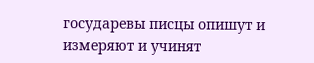государевы писцы опишут и измеряют и учинят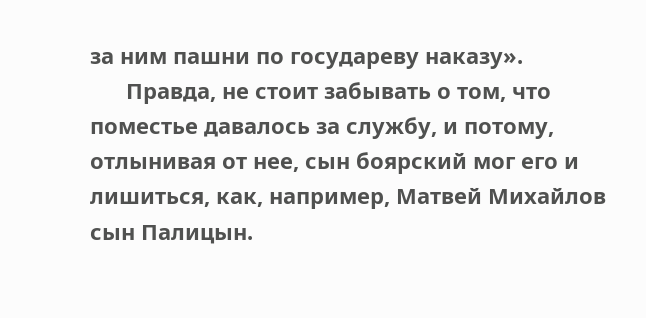за ним пашни по государеву наказу».
      Правда, не стоит забывать о том, что поместье давалось за службу, и потому, отлынивая от нее, сын боярский мог его и лишиться, как, например, Матвей Михайлов сын Палицын.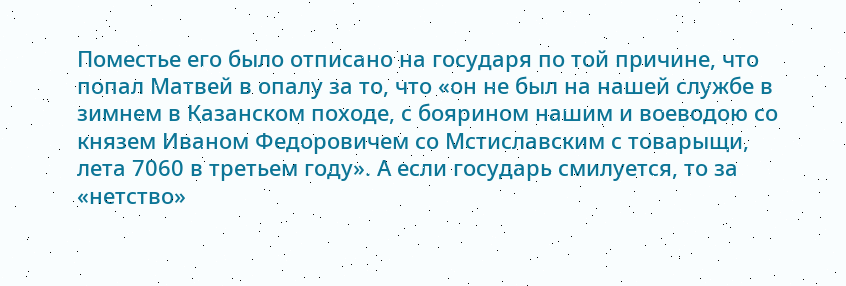Поместье его было отписано на государя по той причине, что попал Матвей в опалу за то, что «он не был на нашей службе в зимнем в Казанском походе, с боярином нашим и воеводою со князем Иваном Федоровичем со Мстиславским с товарыщи, лета 7060 в третьем году». А если государь смилуется, то за «нетство»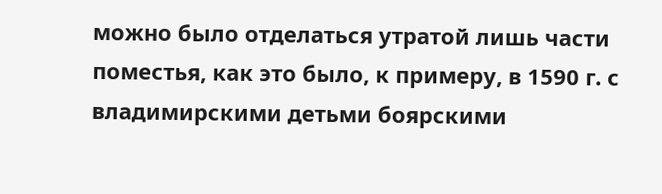можно было отделаться утратой лишь части поместья, как это было, к примеру, в 1590 г. с владимирскими детьми боярскими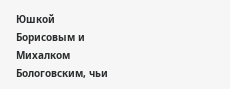Юшкой Борисовым и Михалком Бологовским, чьи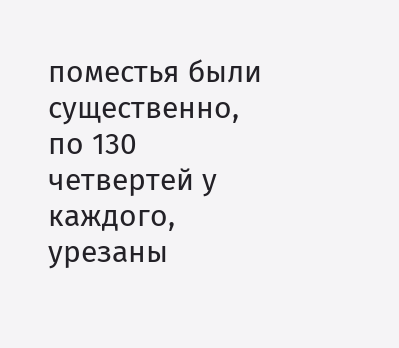поместья были существенно, по 130 четвертей у каждого, урезаны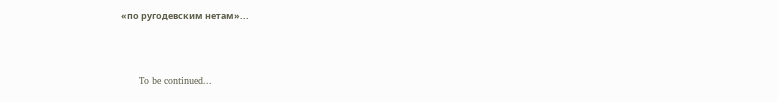«по ругодевским нетам»...



      To be continued...